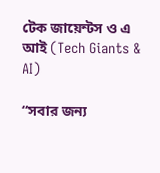টেক জায়েন্টস ও এ আই (Tech Giants & AI)

“সবার জন্য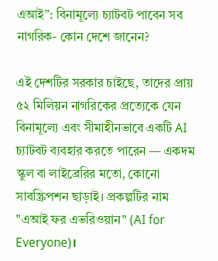এআই”: বিনামূল্যে চ্যাটবট পাবেন সব নাগরিক- কোন দেশে জানেন?

এই দেশটির সরকার চাইছে, তাদের প্রায় ৫২ মিলিয়ন নাগরিকের প্রত্যেকে যেন বিনামূল্যে এবং সীমাহীনভাবে একটি AI চ্যাটবট ব্যবহার করতে পারেন — একদম স্কুল বা লাইব্রেরির মতো, কোনো সাবস্ক্রিপশন ছাড়াই। প্রকল্পটির নাম "এআই ফর এভরিওয়ান" (AI for Everyone)।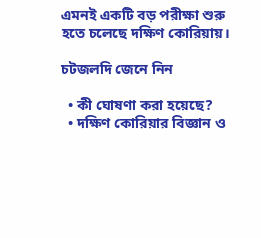এমনই একটি বড় পরীক্ষা শুরু হতে চলেছে দক্ষিণ কোরিয়ায়।

চটজলদি জেনে নিন

  • কী ঘোষণা করা হয়েছে?
  • দক্ষিণ কোরিয়ার বিজ্ঞান ও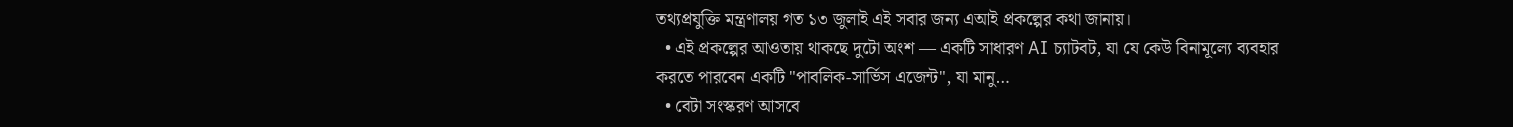তথ্যপ্রযুক্তি মন্ত্রণালয় গত ১৩ জুলাই এই সবার জন্য এআই প্রকল্পের কথা জানায়।
  • এই প্রকল্পের আওতায় থাকছে দুটো অংশ — একটি সাধারণ AI চ্যাটবট, যা যে কেউ বিনামূল্যে ব্যবহার করতে পারবেন একটি "পাবলিক-সার্ভিস এজেন্ট", যা মানু…
  • বেটা সংস্করণ আসবে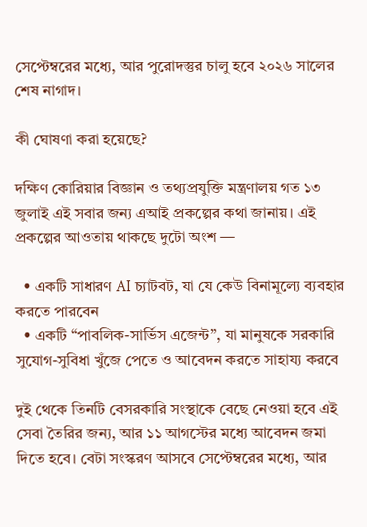সেপ্টেম্বরের মধ্যে, আর পুরোদস্তুর চালু হবে ২০২৬ সালের শেষ নাগাদ।

কী ঘোষণা করা হয়েছে?

দক্ষিণ কোরিয়ার বিজ্ঞান ও তথ্যপ্রযুক্তি মন্ত্রণালয় গত ১৩ জুলাই এই সবার জন্য এআই প্রকল্পের কথা জানায়। এই প্রকল্পের আওতায় থাকছে দুটো অংশ —

  • একটি সাধারণ AI চ্যাটবট, যা যে কেউ বিনামূল্যে ব্যবহার করতে পারবেন
  • একটি “পাবলিক-সার্ভিস এজেন্ট”, যা মানুষকে সরকারি সুযোগ-সুবিধা খুঁজে পেতে ও আবেদন করতে সাহায্য করবে

দুই থেকে তিনটি বেসরকারি সংস্থাকে বেছে নেওয়া হবে এই সেবা তৈরির জন্য, আর ১১ আগস্টের মধ্যে আবেদন জমা দিতে হবে। বেটা সংস্করণ আসবে সেপ্টেম্বরের মধ্যে, আর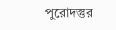পুরোদস্তুর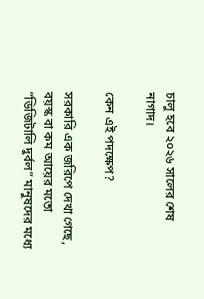চালু হবে ২০২৬ সালের শেষ নাগাদ।

কেন এই পদক্ষেপ?

সরকারি এক জরিপে দেখা গেছে, বয়স্ক বা কম আয়ের মতো “ডিজিটালি দুর্বল” মানুষদের মধ্যে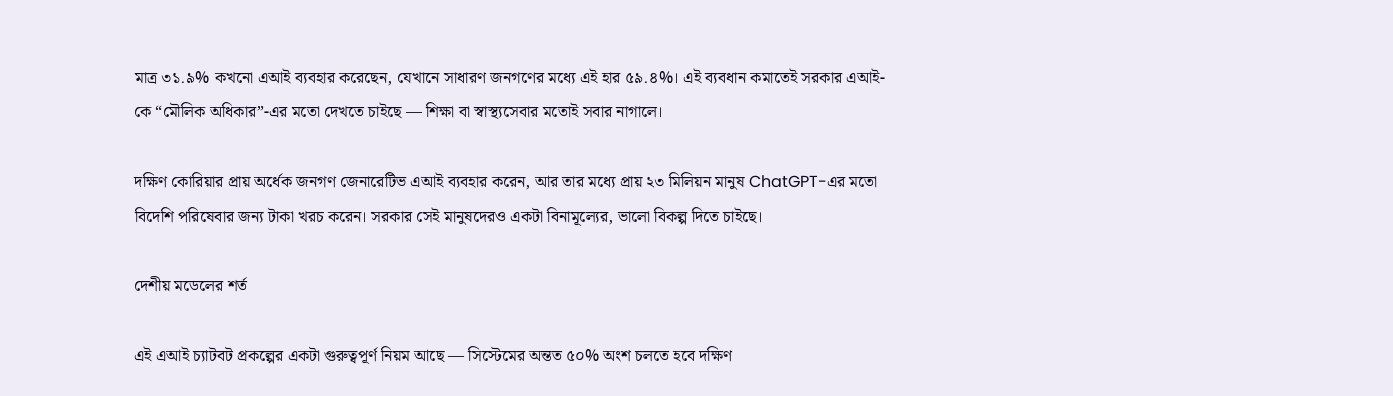মাত্র ৩১.৯% কখনো এআই ব্যবহার করেছেন, যেখানে সাধারণ জনগণের মধ্যে এই হার ৫৯.৪%। এই ব্যবধান কমাতেই সরকার এআই-কে “মৌলিক অধিকার”-এর মতো দেখতে চাইছে — শিক্ষা বা স্বাস্থ্যসেবার মতোই সবার নাগালে।

দক্ষিণ কোরিয়ার প্রায় অর্ধেক জনগণ জেনারেটিভ এআই ব্যবহার করেন, আর তার মধ্যে প্রায় ২৩ মিলিয়ন মানুষ ChatGPT-এর মতো বিদেশি পরিষেবার জন্য টাকা খরচ করেন। সরকার সেই মানুষদেরও একটা বিনামূল্যের, ভালো বিকল্প দিতে চাইছে।

দেশীয় মডেলের শর্ত

এই এআই চ্যাটবট প্রকল্পের একটা গুরুত্বপূর্ণ নিয়ম আছে — সিস্টেমের অন্তত ৫০% অংশ চলতে হবে দক্ষিণ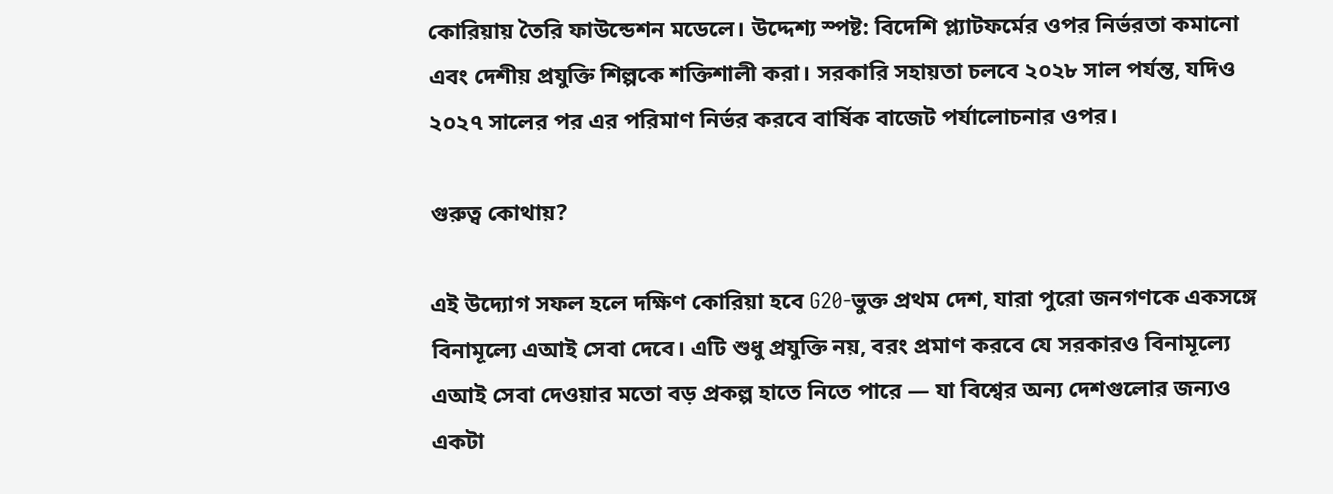কোরিয়ায় তৈরি ফাউন্ডেশন মডেলে। উদ্দেশ্য স্পষ্ট: বিদেশি প্ল্যাটফর্মের ওপর নির্ভরতা কমানো এবং দেশীয় প্রযুক্তি শিল্পকে শক্তিশালী করা। সরকারি সহায়তা চলবে ২০২৮ সাল পর্যন্ত, যদিও ২০২৭ সালের পর এর পরিমাণ নির্ভর করবে বার্ষিক বাজেট পর্যালোচনার ওপর।

গুরুত্ব কোথায়?

এই উদ্যোগ সফল হলে দক্ষিণ কোরিয়া হবে G20-ভুক্ত প্রথম দেশ, যারা পুরো জনগণকে একসঙ্গে বিনামূল্যে এআই সেবা দেবে। এটি শুধু প্রযুক্তি নয়, বরং প্রমাণ করবে যে সরকারও বিনামূল্যে এআই সেবা দেওয়ার মতো বড় প্রকল্প হাতে নিতে পারে — যা বিশ্বের অন্য দেশগুলোর জন্যও একটা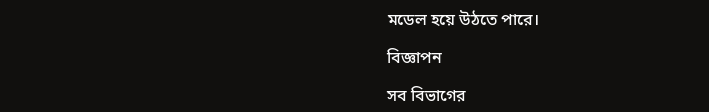মডেল হয়ে উঠতে পারে।

বিজ্ঞাপন

সব বিভাগের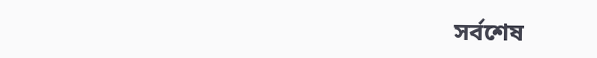সর্বশেষ